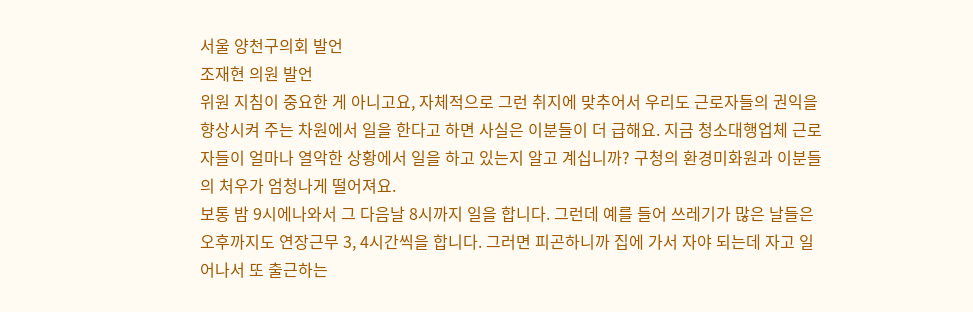서울 양천구의회 발언
조재현 의원 발언
위원 지침이 중요한 게 아니고요, 자체적으로 그런 취지에 맞추어서 우리도 근로자들의 권익을 향상시켜 주는 차원에서 일을 한다고 하면 사실은 이분들이 더 급해요. 지금 청소대행업체 근로자들이 얼마나 열악한 상황에서 일을 하고 있는지 알고 계십니까? 구청의 환경미화원과 이분들의 처우가 엄청나게 떨어져요.
보통 밤 9시에나와서 그 다음날 8시까지 일을 합니다. 그런데 예를 들어 쓰레기가 많은 날들은 오후까지도 연장근무 3, 4시간씩을 합니다. 그러면 피곤하니까 집에 가서 자야 되는데 자고 일어나서 또 출근하는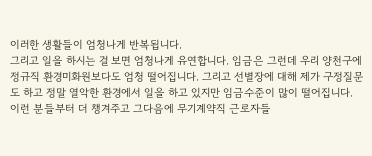이러한 생활들이 엄청나게 반복됩니다.
그리고 일을 하시는 걸 보면 엄청나게 유연합니다. 임금은 그런데 우리 양천구에 정규직 환경미화원보다도 엄청 떨어집니다. 그리고 선별장에 대해 제가 구정질문도 하고 정말 열악한 환경에서 일을 하고 있지만 임금수준이 많이 떨어집니다.
이런 분들부터 더 챙겨주고 그다음에 무기계약직 근로자들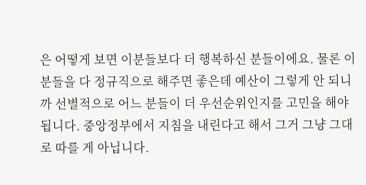은 어떻게 보면 이분들보다 더 행복하신 분들이에요. 물론 이분들을 다 정규직으로 해주면 좋은데 예산이 그렇게 안 되니까 선별적으로 어느 분들이 더 우선순위인지를 고민을 해야 됩니다. 중앙정부에서 지침을 내린다고 해서 그거 그냥 그대로 따를 게 아닙니다.